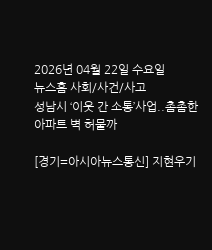2026년 04월 22일 수요일
뉴스홈 사회/사건/사고
성남시 ‘이웃 간 소통’사업..촘촘한 아파트 벽 허물까

[경기=아시아뉴스통신] 지현우기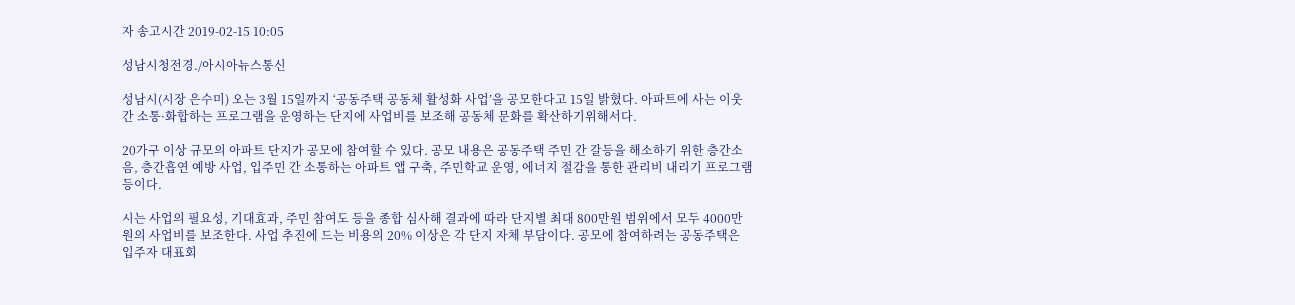자 송고시간 2019-02-15 10:05

성남시청전경./아시아뉴스통신

성남시(시장 은수미) 오는 3월 15일까지 ‘공동주택 공동체 활성화 사업’을 공모한다고 15일 밝혔다. 아파트에 사는 이웃 간 소통·화합하는 프로그램을 운영하는 단지에 사업비를 보조해 공동체 문화를 확산하기위해서다.

20가구 이상 규모의 아파트 단지가 공모에 참여할 수 있다. 공모 내용은 공동주택 주민 간 갈등을 해소하기 위한 층간소음, 층간흡연 예방 사업, 입주민 간 소통하는 아파트 앱 구축, 주민학교 운영, 에너지 절감을 통한 관리비 내리기 프로그램 등이다.

시는 사업의 필요성, 기대효과, 주민 참여도 등을 종합 심사해 결과에 따라 단지별 최대 800만원 범위에서 모두 4000만원의 사업비를 보조한다. 사업 추진에 드는 비용의 20% 이상은 각 단지 자체 부담이다. 공모에 참여하려는 공동주택은 입주자 대표회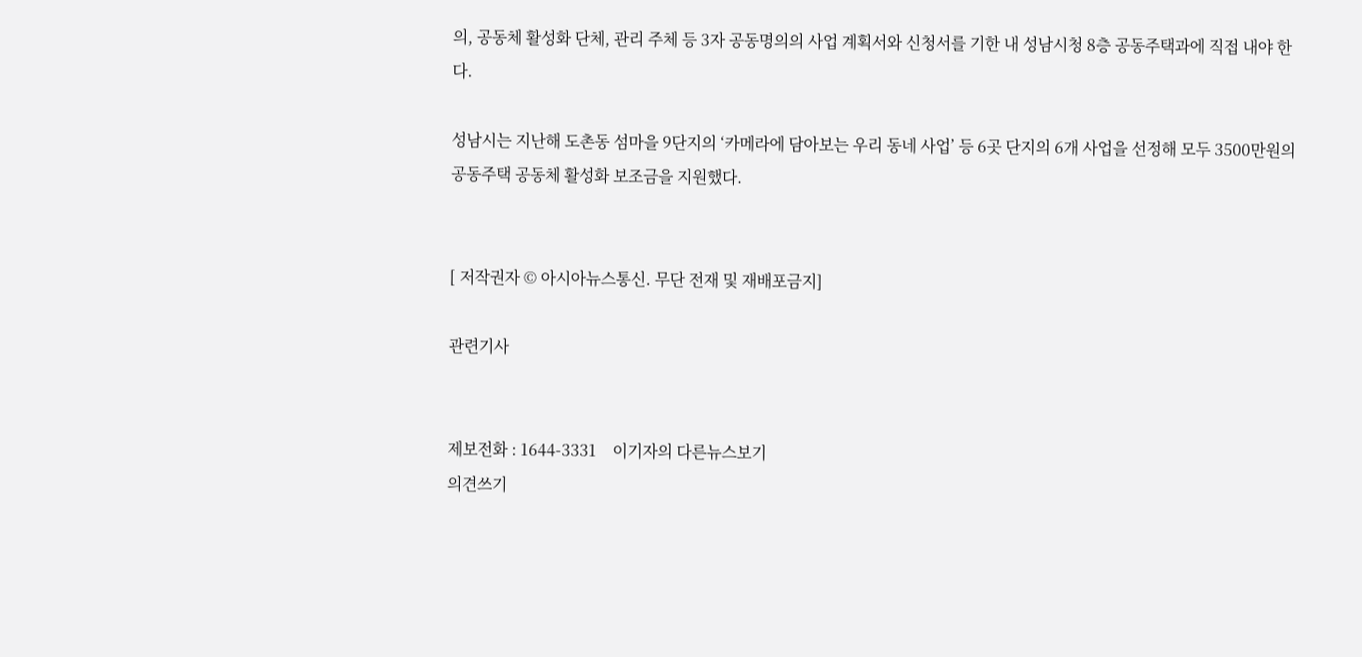의, 공동체 활성화 단체, 관리 주체 등 3자 공동명의의 사업 계획서와 신청서를 기한 내 성남시청 8층 공동주택과에 직접 내야 한다.

성남시는 지난해 도촌동 섬마을 9단지의 ‘카메라에 담아보는 우리 동네 사업’ 등 6곳 단지의 6개 사업을 선정해 모두 3500만원의 공동주택 공동체 활성화 보조금을 지원했다.


[ 저작권자 © 아시아뉴스통신. 무단 전재 및 재배포금지]

관련기사


제보전화 : 1644-3331    이기자의 다른뉴스보기
의견쓰기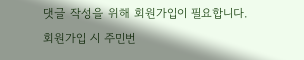댓글 작성을 위해 회원가입이 필요합니다.
회원가입 시 주민번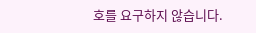호를 요구하지 않습니다.